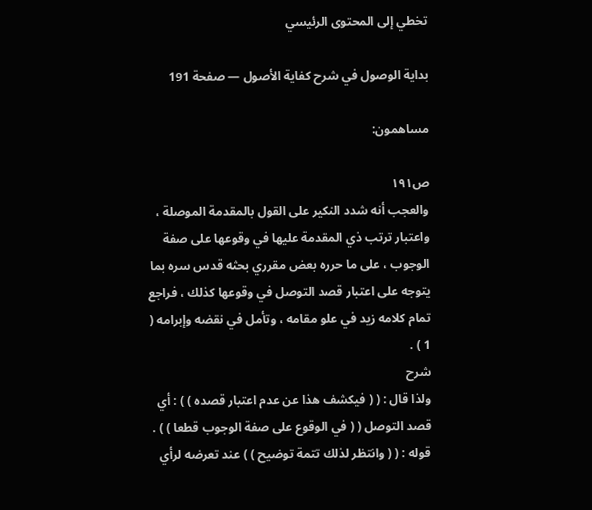تخطي إلى المحتوى الرئيسي

بداية الوصول في شرح كفاية الأصول — صفحة 191

مساهمون:

ص١٩١
والعجب أنه شدد النكير على القول بالمقدمة الموصلة ، واعتبار ترتب ذي المقدمة عليها في وقوعها على صفة الوجوب ، على ما حرره بعض مقرري بحثه قدس سره بما يتوجه على اعتبار قصد التوصل في وقوعها كذلك ، فراجع تمام كلامه زيد في علو مقامه ، وتأمل في نقضه وإبرامه ( 1 ) .
شرح
ولذا قال : ( ( فيكشف هذا عن عدم اعتبار قصده ) ) : أي قصد التوصل ( ( في الوقوع على صفة الوجوب قطعا ) ) . قوله : ( ( وانتظر لذلك تتمة توضيح ) ) عند تعرضه لرأي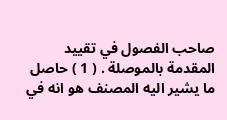صاحب الفصول في تقييد المقدمة بالموصلة . ( 1 ) حاصل ما يشير اليه المصنف هو انه في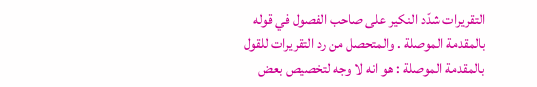التقريرات شدّد النكير على صاحب الفصول في قوله بالمقدمة الموصلة . والمتحصل من رد التقريرات للقول بالمقدمة الموصلة : هو انه لا وجه لتخصيص بعض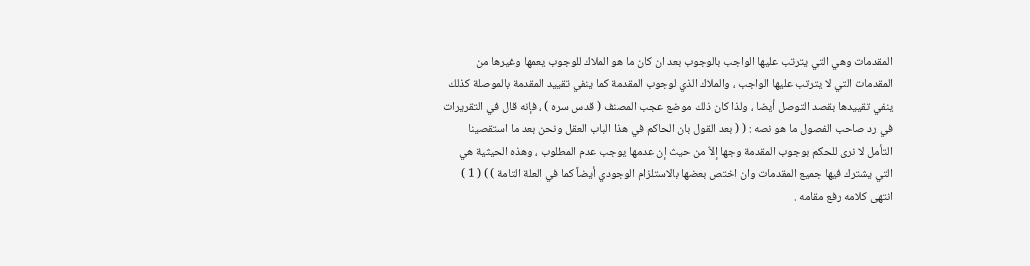المقدمات وهي التي يترتب عليها الواجب بالوجوب بعد ان كان ما هو الملاك للوجوب يعمها وغيرها من المقدمات التي لا يترتب عليها الواجب ، والملاك الذي لوجوب المقدمة كما ينفي تقييد المقدمة بالموصلة كذلك ينفي تقييدها بقصد التوصل أيضا ، ولذا كان ذلك موضع عجب المصنف ( قدس سره ) ، فإنه قال في التقريرات في رد صاحب الفصول ما هو نصه : ( ( بعد القول بان الحاكم في هذا الباب العقل ونحن بعد ما استقصينا التأمل لا نرى للحكم بوجوب المقدمة وجها إلاّ من حيث إن عدمها يوجب عدم المطلوب ، وهذه الحيثية هي التي يشترك فيها جميع المقدمات وان اختص بعضها بالاستلزام الوجودي أيضاً كما في العلة التامة ) ) ( 1 ) انتهى كلامه رفع مقامه .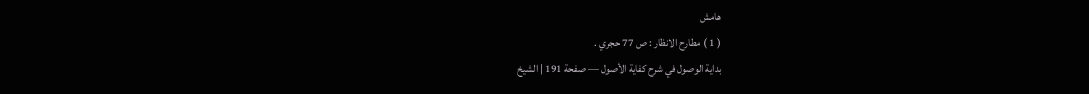هامش
( 1 ) مطارح الانظار : ص 77 حجري .
بداية الوصول في شرح كفاية الأصول — صفحة 191 | الشيخ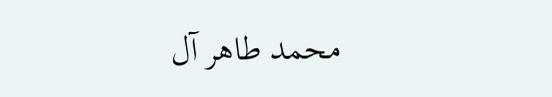محمد طاهر آل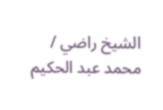الشيخ راضي / محمد عبد الحكيم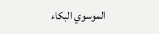الموسوي البكاء